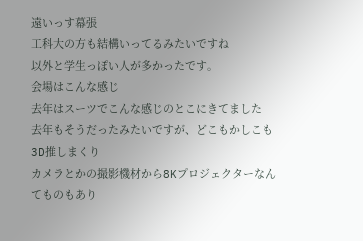遠いっす幕張
工科大の方も結構いってるみたいですね
以外と学生っぽい人が多かったです。
会場はこんな感じ
去年はスーツでこんな感じのとこにきてました
去年もそうだったみたいですが、どこもかしこも3D推しまくり
カメラとかの撮影機材から8Kプロジェクターなんてものもあり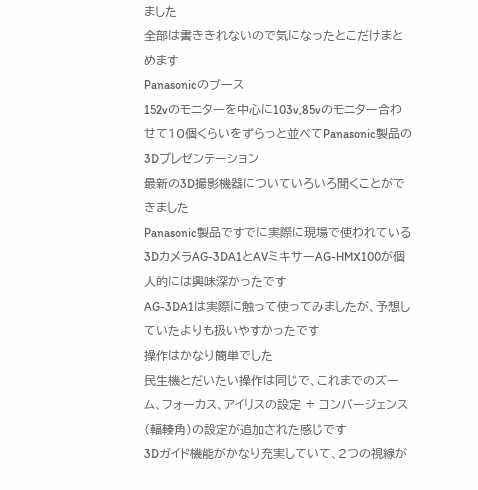ました
全部は書ききれないので気になったとこだけまとめます
Panasonicのブース
152vのモニターを中心に103v,85vのモニター合わせて10個くらいをずらっと並べてPanasonic製品の3Dプレゼンテーション
最新の3D撮影機器についていろいろ聞くことができました
Panasonic製品ですでに実際に現場で使われている3DカメラAG-3DA1とAVミキサーAG-HMX100が個人的には興味深かったです
AG-3DA1は実際に触って使ってみましたが、予想していたよりも扱いやすかったです
操作はかなり簡単でした
民生機とだいたい操作は同じで、これまでのズーム、フォーカス、アイリスの設定 + コンバージェンス(輻輳角)の設定が追加された感じです
3Dガイド機能がかなり充実していて、2つの視線が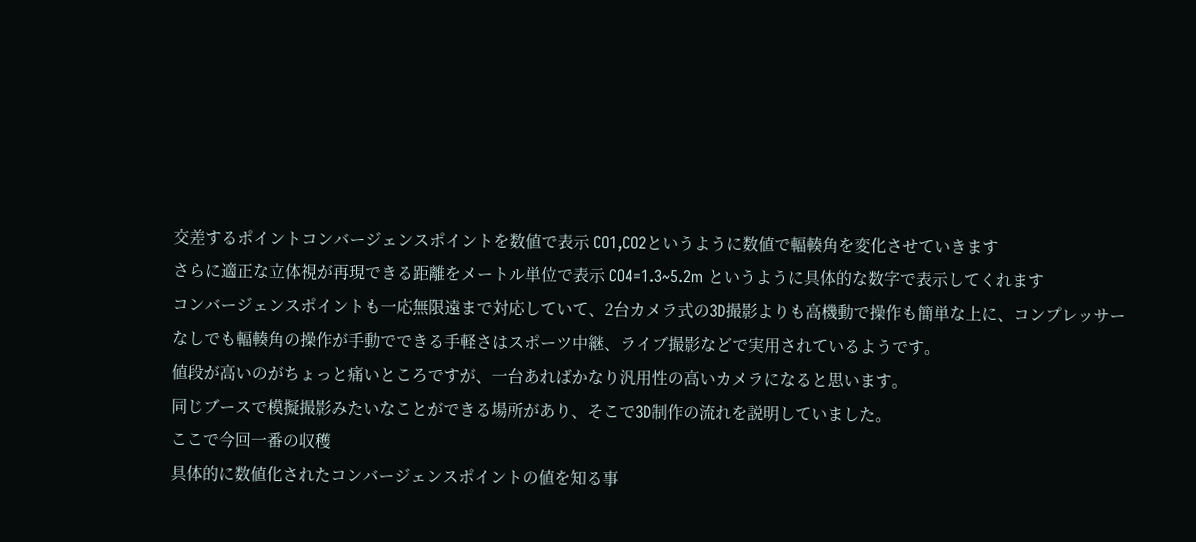交差するポイントコンバージェンスポイントを数値で表示 CO1,CO2というように数値で輻輳角を変化させていきます
さらに適正な立体視が再現できる距離をメートル単位で表示 CO4=1.3~5.2m というように具体的な数字で表示してくれます
コンバージェンスポイントも一応無限遠まで対応していて、2台カメラ式の3D撮影よりも高機動で操作も簡単な上に、コンプレッサーなしでも輻輳角の操作が手動でできる手軽さはスポーツ中継、ライブ撮影などで実用されているようです。
値段が高いのがちょっと痛いところですが、一台あればかなり汎用性の高いカメラになると思います。
同じブースで模擬撮影みたいなことができる場所があり、そこで3D制作の流れを説明していました。
ここで今回一番の収穫
具体的に数値化されたコンバージェンスポイントの値を知る事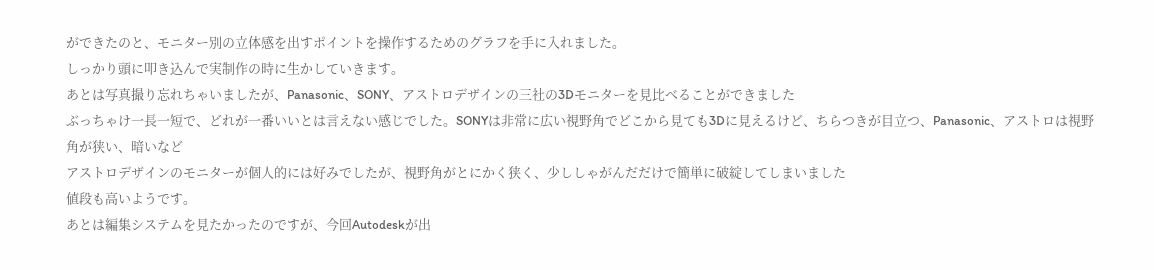ができたのと、モニター別の立体感を出すポイントを操作するためのグラフを手に入れました。
しっかり頭に叩き込んで実制作の時に生かしていきます。
あとは写真撮り忘れちゃいましたが、Panasonic、SONY、アストロデザインの三社の3Dモニターを見比べることができました
ぶっちゃけ一長一短で、どれが一番いいとは言えない感じでした。SONYは非常に広い視野角でどこから見ても3Dに見えるけど、ちらつきが目立つ、Panasonic、アストロは視野角が狭い、暗いなど
アストロデザインのモニターが個人的には好みでしたが、視野角がとにかく狭く、少ししゃがんだだけで簡単に破綻してしまいました
値段も高いようです。
あとは編集システムを見たかったのですが、今回Autodeskが出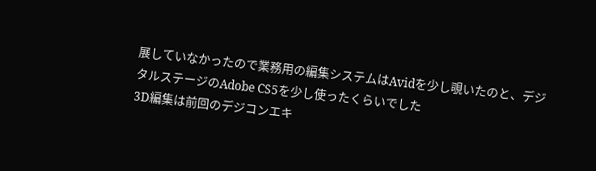展していなかったので業務用の編集システムはAvidを少し覗いたのと、デジタルステージのAdobe CS5を少し使ったくらいでした
3D編集は前回のデジコンエキ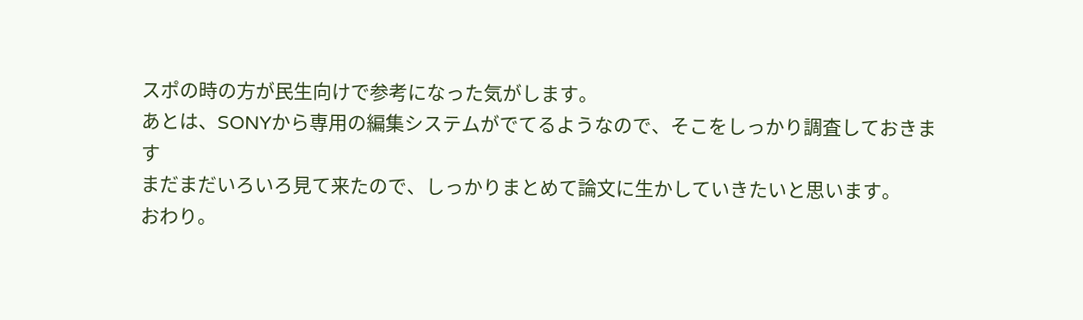スポの時の方が民生向けで参考になった気がします。
あとは、SONYから専用の編集システムがでてるようなので、そこをしっかり調査しておきます
まだまだいろいろ見て来たので、しっかりまとめて論文に生かしていきたいと思います。
おわり。